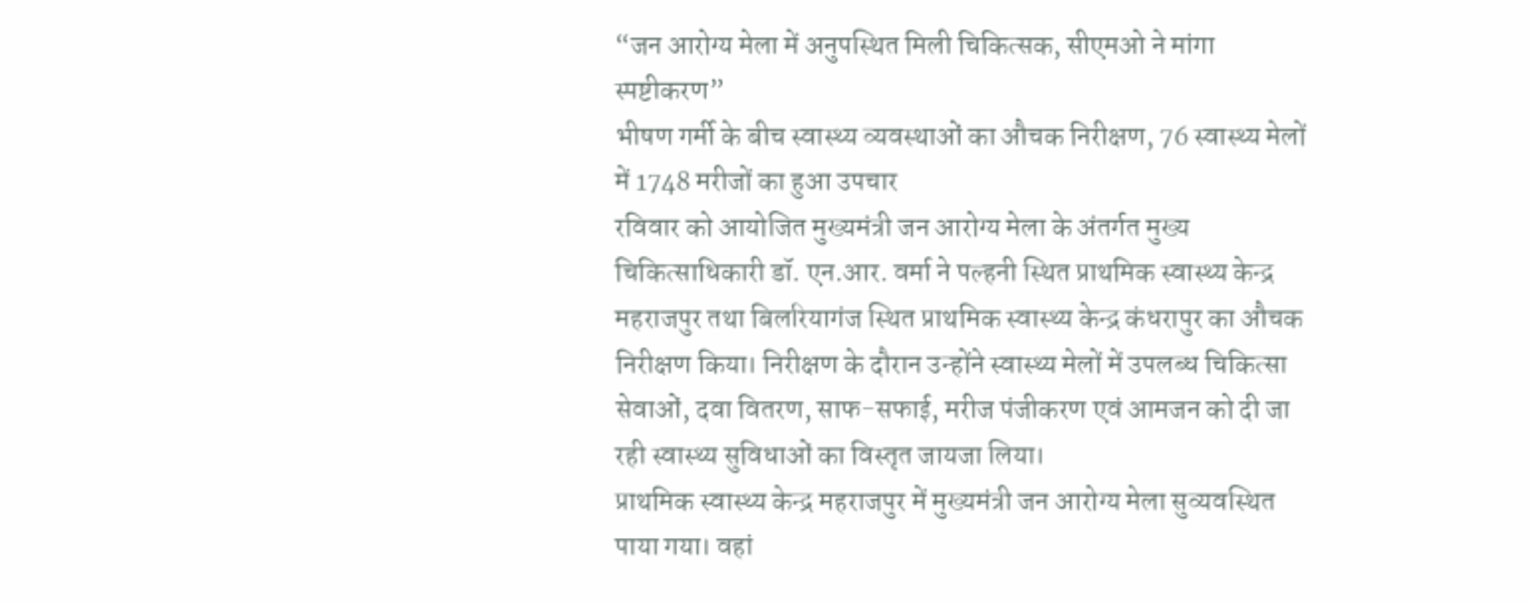“जन आरोग्य मेला में अनुपस्थित मिली चिकित्सक, सीएमओ ने मांगा स्पष्टीकरण”
भीषण गर्मी के बीच स्वास्थ्य व्यवस्थाओं का औचक निरीक्षण, 76 स्वास्थ्य मेलों में 1748 मरीजों का हुआ उपचार
रविवार को आयोजित मुख्यमंत्री जन आरोग्य मेला के अंतर्गत मुख्य चिकित्साधिकारी डॉ. एन.आर. वर्मा ने पल्हनी स्थित प्राथमिक स्वास्थ्य केन्द्र महराजपुर तथा बिलरियागंज स्थित प्राथमिक स्वास्थ्य केन्द्र कंधरापुर का औचक निरीक्षण किया। निरीक्षण के दौरान उन्होंने स्वास्थ्य मेलों में उपलब्ध चिकित्सा सेवाओं, दवा वितरण, साफ-सफाई, मरीज पंजीकरण एवं आमजन को दी जा रही स्वास्थ्य सुविधाओं का विस्तृत जायजा लिया।
प्राथमिक स्वास्थ्य केन्द्र महराजपुर में मुख्यमंत्री जन आरोग्य मेला सुव्यवस्थित पाया गया। वहां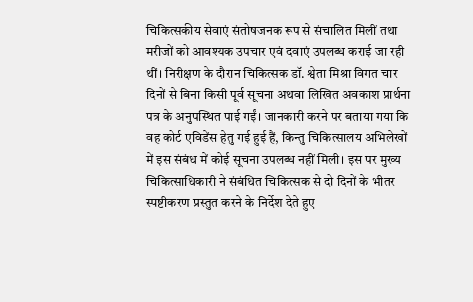चिकित्सकीय सेवाएं संतोषजनक रूप से संचालित मिलीं तथा मरीजों को आवश्यक उपचार एवं दवाएं उपलब्ध कराई जा रही थीं। निरीक्षण के दौरान चिकित्सक डॉ. श्वेता मिश्रा विगत चार दिनों से बिना किसी पूर्व सूचना अथवा लिखित अवकाश प्रार्थना पत्र के अनुपस्थित पाई गईं। जानकारी करने पर बताया गया कि वह कोर्ट एविडेंस हेतु गई हुई हैं, किन्तु चिकित्सालय अभिलेखों में इस संबंध में कोई सूचना उपलब्ध नहीं मिली। इस पर मुख्य चिकित्साधिकारी ने संबंधित चिकित्सक से दो दिनों के भीतर स्पष्टीकरण प्रस्तुत करने के निर्देश देते हुए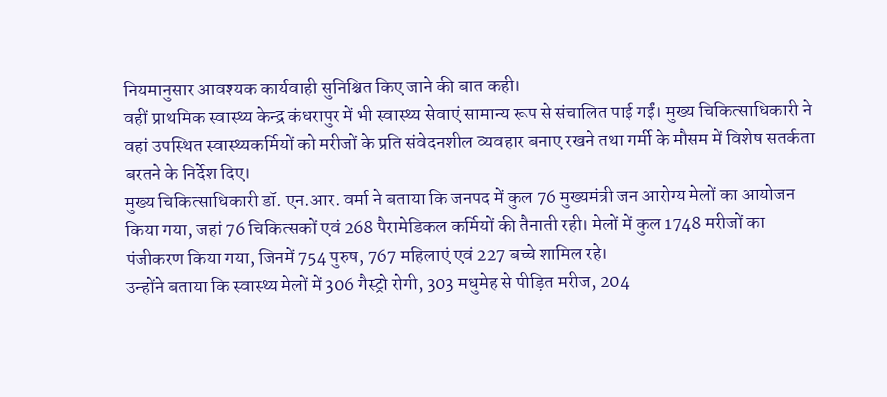नियमानुसार आवश्यक कार्यवाही सुनिश्चित किए जाने की बात कही।
वहीं प्राथमिक स्वास्थ्य केन्द्र कंधरापुर में भी स्वास्थ्य सेवाएं सामान्य रूप से संचालित पाई गईं। मुख्य चिकित्साधिकारी ने वहां उपस्थित स्वास्थ्यकर्मियों को मरीजों के प्रति संवेदनशील व्यवहार बनाए रखने तथा गर्मी के मौसम में विशेष सतर्कता बरतने के निर्देश दिए।
मुख्य चिकित्साधिकारी डॉ. एन.आर. वर्मा ने बताया कि जनपद में कुल 76 मुख्यमंत्री जन आरोग्य मेलों का आयोजन किया गया, जहां 76 चिकित्सकों एवं 268 पैरामेडिकल कर्मियों की तैनाती रही। मेलों में कुल 1748 मरीजों का पंजीकरण किया गया, जिनमें 754 पुरुष, 767 महिलाएं एवं 227 बच्चे शामिल रहे।
उन्होंने बताया कि स्वास्थ्य मेलों में 306 गैस्ट्रो रोगी, 303 मधुमेह से पीड़ित मरीज, 204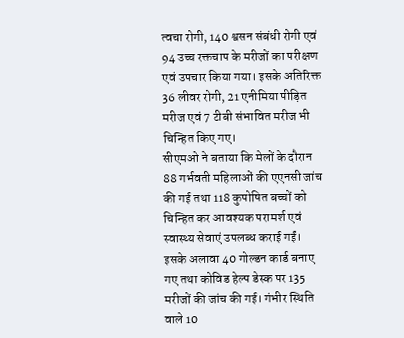त्वचा रोगी, 140 श्वसन संबंधी रोगी एवं 94 उच्च रक्तचाप के मरीजों का परीक्षण एवं उपचार किया गया। इसके अतिरिक्त 36 लीवर रोगी, 21 एनीमिया पीड़ित मरीज एवं 7 टीबी संभावित मरीज भी चिन्हित किए गए।
सीएमओ ने बताया कि मेलों के दौरान 88 गर्भवती महिलाओं की एएनसी जांच की गई तथा 118 कुपोषित बच्चों को चिन्हित कर आवश्यक परामर्श एवं स्वास्थ्य सेवाएं उपलब्ध कराई गईं। इसके अलावा 40 गोल्डन कार्ड बनाए गए तथा कोविड हेल्प डेस्क पर 135 मरीजों की जांच की गई। गंभीर स्थिति वाले 10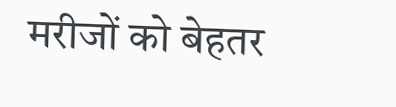मरीजों को बेहतर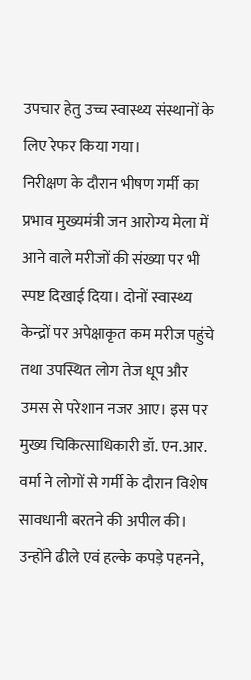उपचार हेतु उच्च स्वास्थ्य संस्थानों के लिए रेफर किया गया।
निरीक्षण के दौरान भीषण गर्मी का प्रभाव मुख्यमंत्री जन आरोग्य मेला में आने वाले मरीजों की संख्या पर भी स्पष्ट दिखाई दिया। दोनों स्वास्थ्य केन्द्रों पर अपेक्षाकृत कम मरीज पहुंचे तथा उपस्थित लोग तेज धूप और उमस से परेशान नजर आए। इस पर मुख्य चिकित्साधिकारी डॉ. एन.आर. वर्मा ने लोगों से गर्मी के दौरान विशेष सावधानी बरतने की अपील की। उन्होंने ढीले एवं हल्के कपड़े पहनने,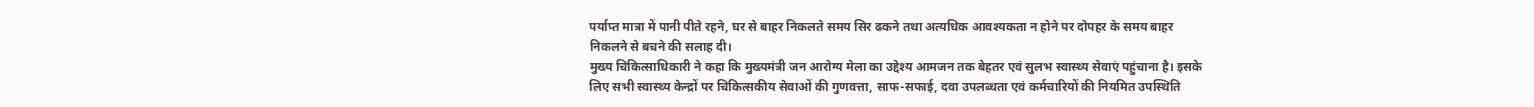पर्याप्त मात्रा में पानी पीते रहने, घर से बाहर निकलते समय सिर ढकने तथा अत्यधिक आवश्यकता न होने पर दोपहर के समय बाहर निकलने से बचने की सलाह दी।
मुख्य चिकित्साधिकारी ने कहा कि मुख्यमंत्री जन आरोग्य मेला का उद्देश्य आमजन तक बेहतर एवं सुलभ स्वास्थ्य सेवाएं पहुंचाना है। इसके लिए सभी स्वास्थ्य केन्द्रों पर चिकित्सकीय सेवाओं की गुणवत्ता, साफ-सफाई, दवा उपलब्धता एवं कर्मचारियों की नियमित उपस्थिति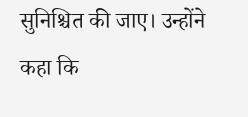सुनिश्चित की जाए। उन्होंने कहा कि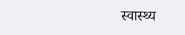स्वास्थ्य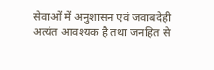सेवाओं में अनुशासन एवं जवाबदेही अत्यंत आवश्यक है तथा जनहित से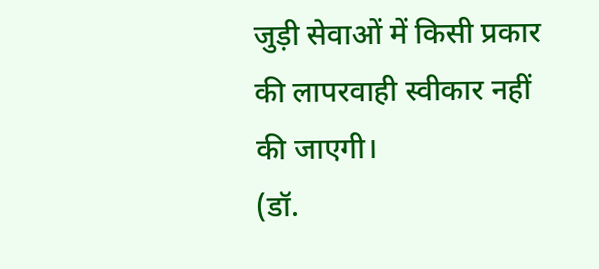जुड़ी सेवाओं में किसी प्रकार की लापरवाही स्वीकार नहीं की जाएगी।
(डॉ.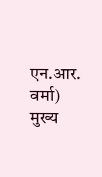एन.आर. वर्मा)
मुख्य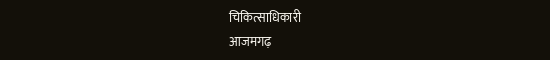चिकित्साधिकारी
आजमगढ़